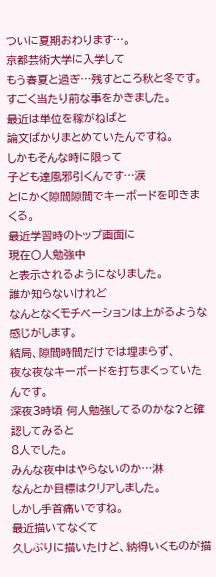ついに夏期おわります…。
京都芸術大学に入学して
もう春夏と過ぎ…残すところ秋と冬です。
すごく当たり前な事をかきました。
最近は単位を稼がねばと
論文ばかりまとめていたんですね。
しかもそんな時に限って
子ども達風邪引くんです…涙
とにかく隙間隙間でキーボードを叩きまくる。
最近学習時のトップ画面に
現在〇人勉強中
と表示されるようになりました。
誰か知らないけれど
なんとなくモチベーションは上がるような感じがします。
結局、隙間時間だけでは埋まらず、
夜な夜なキーボードを打ちまくっていたんです。
深夜3時頃 何人勉強してるのかな?と確認してみると
8人でした。
みんな夜中はやらないのか…淋
なんとか目標はクリアしました。
しかし手首痛いですね。
最近描いてなくて
久しぶりに描いたけど、納得いくものが描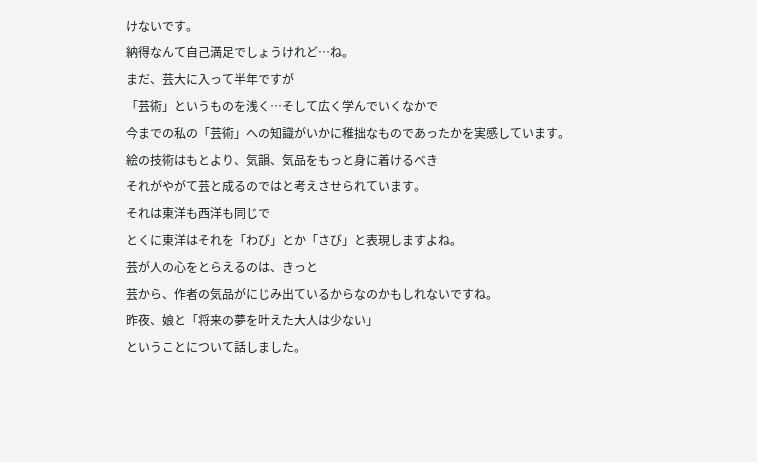けないです。
納得なんて自己満足でしょうけれど…ね。
まだ、芸大に入って半年ですが
「芸術」というものを浅く…そして広く学んでいくなかで
今までの私の「芸術」への知識がいかに稚拙なものであったかを実感しています。
絵の技術はもとより、気韻、気品をもっと身に着けるべき
それがやがて芸と成るのではと考えさせられています。
それは東洋も西洋も同じで
とくに東洋はそれを「わび」とか「さび」と表現しますよね。
芸が人の心をとらえるのは、きっと
芸から、作者の気品がにじみ出ているからなのかもしれないですね。
昨夜、娘と「将来の夢を叶えた大人は少ない」
ということについて話しました。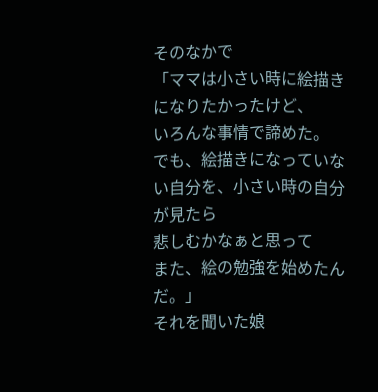そのなかで
「ママは小さい時に絵描きになりたかったけど、
いろんな事情で諦めた。
でも、絵描きになっていない自分を、小さい時の自分が見たら
悲しむかなぁと思って
また、絵の勉強を始めたんだ。」
それを聞いた娘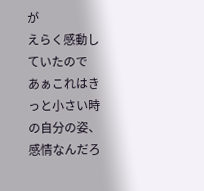が
えらく感動していたので
あぁこれはきっと小さい時の自分の姿、感情なんだろ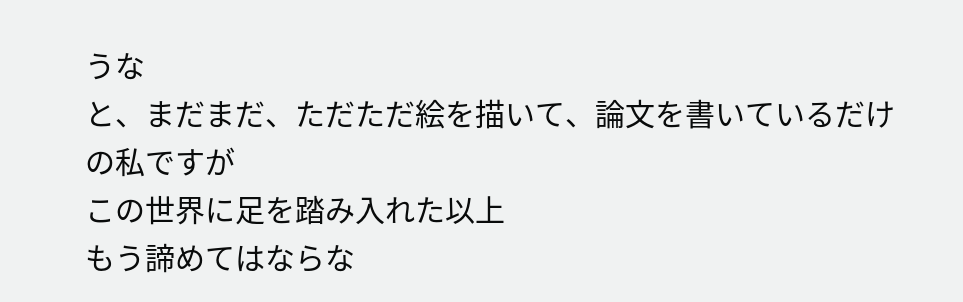うな
と、まだまだ、ただただ絵を描いて、論文を書いているだけの私ですが
この世界に足を踏み入れた以上
もう諦めてはならな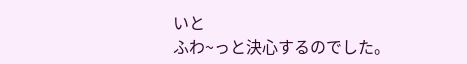いと
ふわ~っと決心するのでした。